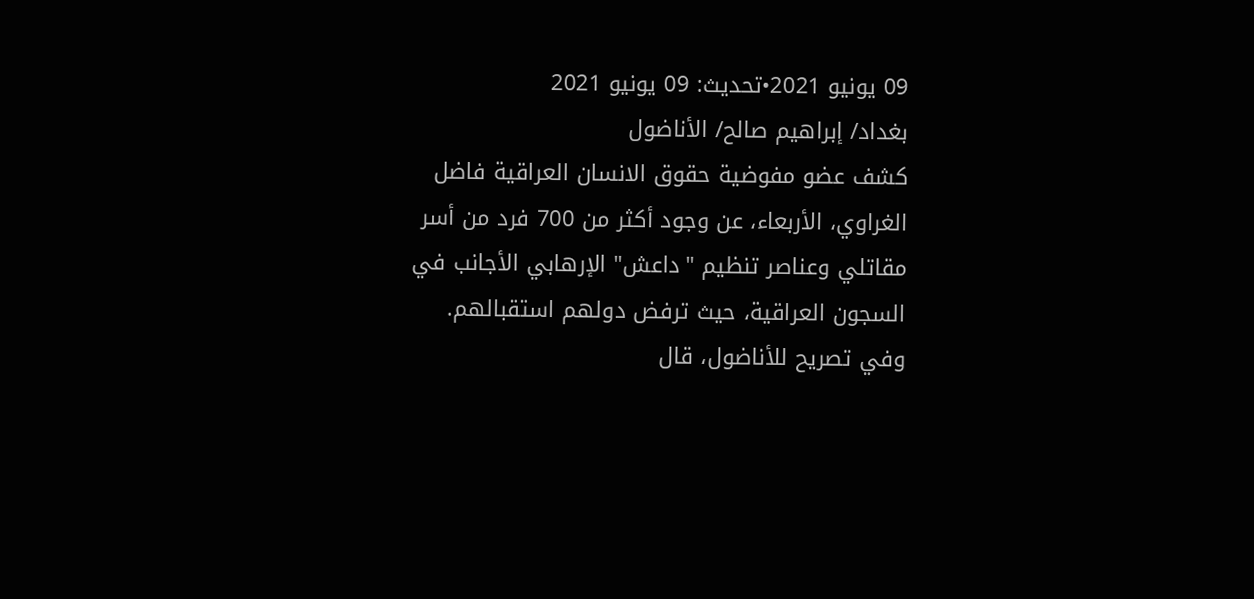09 يونيو 2021•تحديث: 09 يونيو 2021
بغداد/ إبراهيم صالح/ الأناضول
كشف عضو مفوضية حقوق الانسان العراقية فاضل الغراوي، الأربعاء، عن وجود أكثر من 700 فرد من أسر مقاتلي وعناصر تنظيم "داعش" الإرهابي الأجانب في السجون العراقية، حيث ترفض دولهم استقبالهم.
وفي تصريح للأناضول، قال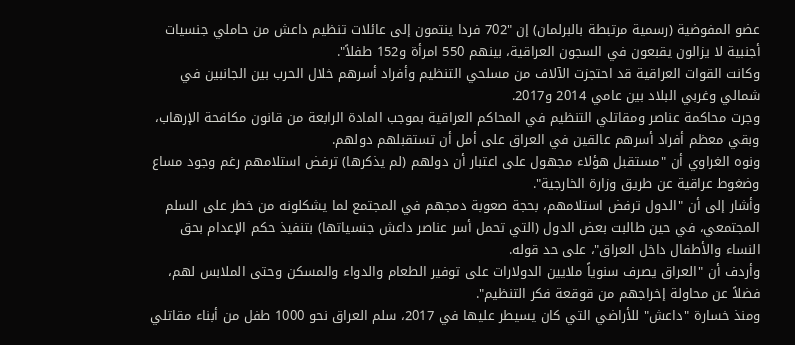عضو المفوضية (رسمية مرتبطة بالبرلمان) إن "702 فردا ينتمون إلى عائلات تنظيم داعش من حاملي جنسيات أجنبية لا يزالون يقبعون في السجون العراقية، بينهم 550 امرأة و152 طفلاً".
وكانت القوات العراقية قد احتجزت الآلاف من مسلحي التنظيم وأفراد أسرهم خلال الحرب بين الجانبين في شمالي وغربي البلاد بين عامي 2014 و2017.
وجرت محاكمة عناصر ومقاتلي التنظيم في المحاكم العراقية بموجب المادة الرابعة من قانون مكافحة الإرهاب، وبقي معظم أفراد أسرهم عالقين في العراق على أمل أن تستقبلهم دولهم.
ونوه الغراوي أن "مستقبل هؤلاء مجهول على اعتبار أن دولهم (لم يذكرها) ترفض استلامهم رغم وجود مساع وضغوط عراقية عن طريق وزارة الخارجية".
وأشار إلى أن "الدول ترفض استلامهم، بحجة صعوبة دمجهم في المجتمع لما يشكلونه من خطر على السلم المجتمعي، في حين طالبت بعض الدول (التي تحمل أسر عناصر داعش جنسياتها) بتنفيذ حكم الإعدام بحق النساء والأطفال داخل العراق"، على حد قوله.
وأردف أن "العراق يصرف سنوياً ملايين الدولارات على توفير الطعام والدواء والمسكن وحتى الملابس لهم، فضلاً عن محاولة إخراجهم من قوقعة فكر التنظيم".
ومنذ خسارة "داعش" للأراضي التي كان يسيطر عليها في 2017، سلم العراق نحو 1000 طفل من أبناء مقاتلي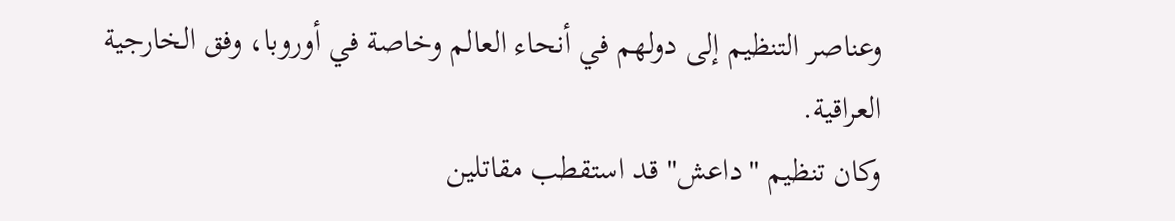وعناصر التنظيم إلى دولهم في أنحاء العالم وخاصة في أوروبا، وفق الخارجية العراقية.
وكان تنظيم "داعش" قد استقطب مقاتلين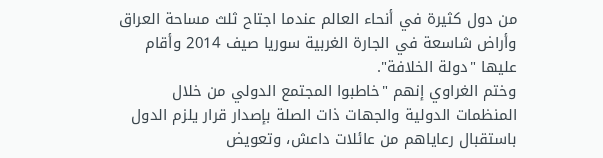من دول كثيرة في أنحاء العالم عندما اجتاح ثلث مساحة العراق وأراض شاسعة في الجارة الغربية سوريا صيف 2014 وأقام عليها "دولة الخلافة".
وختم الغراوي إنهم "خاطبوا المجتمع الدولي من خلال المنظمات الدولية والجهات ذات الصلة بإصدار قرار يلزم الدول باستقبال رعاياهم من عائلات داعش، وتعويض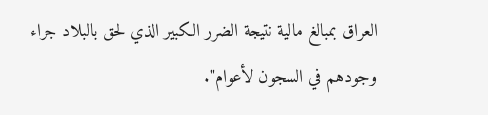العراق بمبالغ مالية نتيجة الضرر الكبير الذي لحق بالبلاد جراء وجودهم في السجون لأعوام".